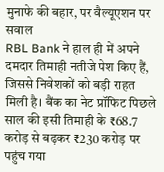मुनाफे की बहार, पर वैल्यूएशन पर सवाल
RBL Bank ने हाल ही में अपने दमदार तिमाही नतीजे पेश किए हैं, जिससे निवेशकों को बड़ी राहत मिली है। बैंक का नेट प्रॉफिट पिछले साल की इसी तिमाही के ₹68.7 करोड़ से बढ़कर ₹230 करोड़ पर पहुंच गया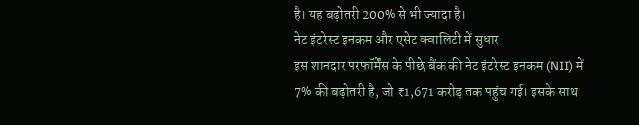है। यह बढ़ोतरी 200% से भी ज्यादा है।
नेट इंटरेस्ट इनकम और एसेट क्वालिटी में सुधार
इस शानदार परफॉर्मेंस के पीछे बैंक की नेट इंटरेस्ट इनकम (NII) में 7% की बढ़ोतरी है, जो ₹1,671 करोड़ तक पहुंच गई। इसके साथ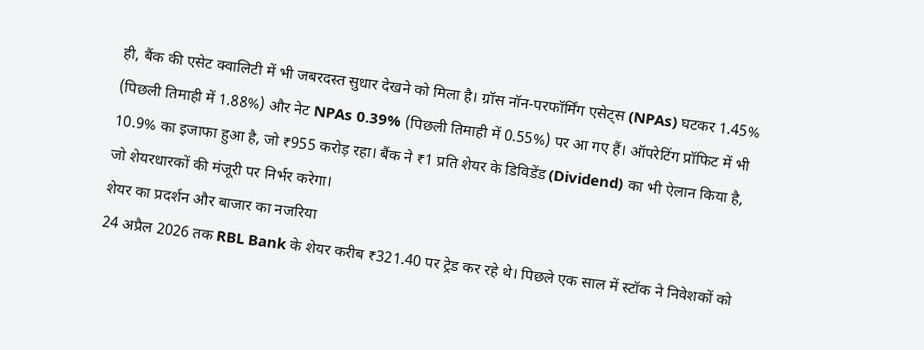ही, बैंक की एसेट क्वालिटी में भी जबरदस्त सुधार देखने को मिला है। ग्रॉस नॉन-परफॉर्मिंग एसेट्स (NPAs) घटकर 1.45% (पिछली तिमाही में 1.88%) और नेट NPAs 0.39% (पिछली तिमाही में 0.55%) पर आ गए हैं। ऑपरेटिंग प्रॉफिट में भी 10.9% का इजाफा हुआ है, जो ₹955 करोड़ रहा। बैंक ने ₹1 प्रति शेयर के डिविडेंड (Dividend) का भी ऐलान किया है, जो शेयरधारकों की मंजूरी पर निर्भर करेगा।
शेयर का प्रदर्शन और बाजार का नजरिया
24 अप्रैल 2026 तक RBL Bank के शेयर करीब ₹321.40 पर ट्रेड कर रहे थे। पिछले एक साल में स्टॉक ने निवेशकों को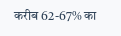करीब 62-67% का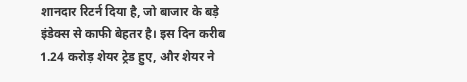शानदार रिटर्न दिया है, जो बाजार के बड़े इंडेक्स से काफी बेहतर है। इस दिन करीब 1.24 करोड़ शेयर ट्रेड हुए, और शेयर ने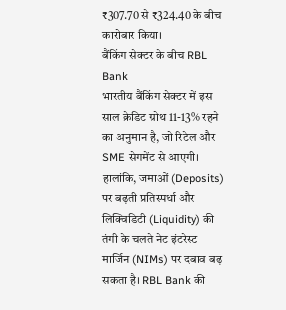₹307.70 से ₹324.40 के बीच कारोबार किया।
बैंकिंग सेक्टर के बीच RBL Bank
भारतीय बैंकिंग सेक्टर में इस साल क्रेडिट ग्रोथ 11-13% रहने का अनुमान है, जो रिटेल और SME सेगमेंट से आएगी। हालांकि, जमाओं (Deposits) पर बढ़ती प्रतिस्पर्धा और लिक्विडिटी (Liquidity) की तंगी के चलते नेट इंटरेस्ट मार्जिन (NIMs) पर दबाव बढ़ सकता है। RBL Bank की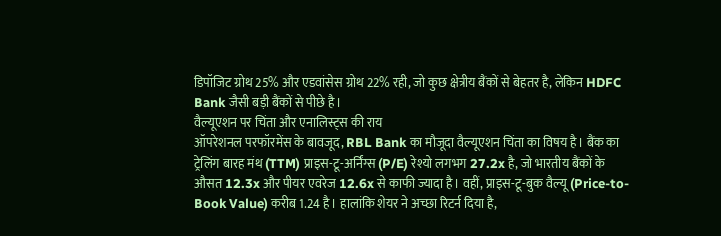डिपॉजिट ग्रोथ 25% और एडवांसेस ग्रोथ 22% रही, जो कुछ क्षेत्रीय बैंकों से बेहतर है, लेकिन HDFC Bank जैसी बड़ी बैंकों से पीछे है।
वैल्यूएशन पर चिंता और एनालिस्ट्स की राय
ऑपरेशनल परफॉरमेंस के बावजूद, RBL Bank का मौजूदा वैल्यूएशन चिंता का विषय है। बैंक का ट्रेलिंग बारह मंथ (TTM) प्राइस-टू-अर्निंग्स (P/E) रेश्यो लगभग 27.2x है, जो भारतीय बैंकों के औसत 12.3x और पीयर एवरेज 12.6x से काफी ज्यादा है। वहीं, प्राइस-टू-बुक वैल्यू (Price-to-Book Value) करीब 1.24 है। हालांकि शेयर ने अच्छा रिटर्न दिया है,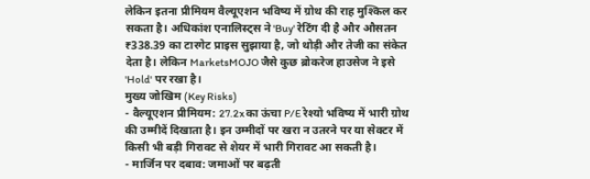लेकिन इतना प्रीमियम वैल्यूएशन भविष्य में ग्रोथ की राह मुश्किल कर सकता है। अधिकांश एनालिस्ट्स ने 'Buy' रेटिंग दी है और औसतन ₹338.39 का टारगेट प्राइस सुझाया है, जो थोड़ी और तेजी का संकेत देता है। लेकिन MarketsMOJO जैसे कुछ ब्रोकरेज हाउसेज ने इसे 'Hold' पर रखा है।
मुख्य जोखिम (Key Risks)
- वैल्यूएशन प्रीमियम: 27.2x का ऊंचा P/E रेश्यो भविष्य में भारी ग्रोथ की उम्मीदें दिखाता है। इन उम्मीदों पर खरा न उतरने पर या सेक्टर में किसी भी बड़ी गिरावट से शेयर में भारी गिरावट आ सकती है।
- मार्जिन पर दबाव: जमाओं पर बढ़ती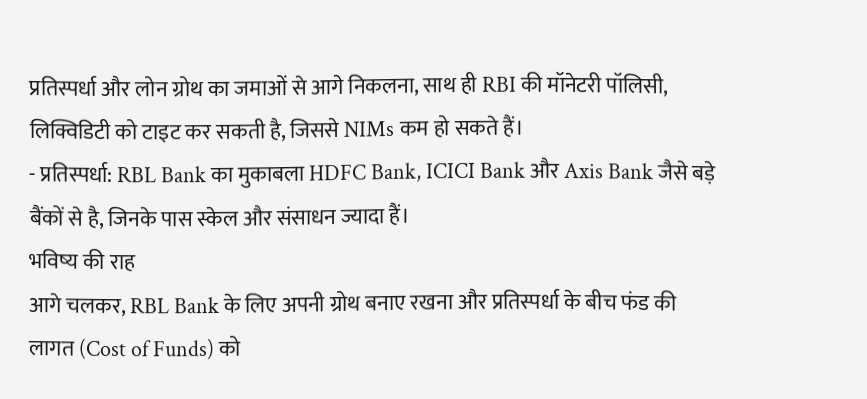प्रतिस्पर्धा और लोन ग्रोथ का जमाओं से आगे निकलना, साथ ही RBI की मॉनेटरी पॉलिसी, लिक्विडिटी को टाइट कर सकती है, जिससे NIMs कम हो सकते हैं।
- प्रतिस्पर्धा: RBL Bank का मुकाबला HDFC Bank, ICICI Bank और Axis Bank जैसे बड़े बैंकों से है, जिनके पास स्केल और संसाधन ज्यादा हैं।
भविष्य की राह
आगे चलकर, RBL Bank के लिए अपनी ग्रोथ बनाए रखना और प्रतिस्पर्धा के बीच फंड की लागत (Cost of Funds) को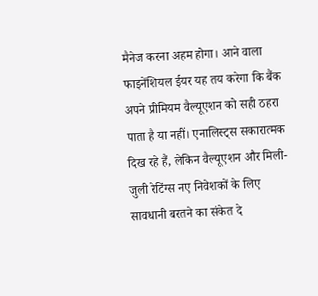मैनेज करना अहम होगा। आने वाला फाइनेंशियल ईयर यह तय करेगा कि बैंक अपने प्रीमियम वैल्यूएशन को सही ठहरा पाता है या नहीं। एनालिस्ट्स सकारात्मक दिख रहे हैं, लेकिन वैल्यूएशन और मिली-जुली रेटिंग्स नए निवेशकों के लिए सावधानी बरतने का संकेत दे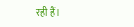रही हैं।